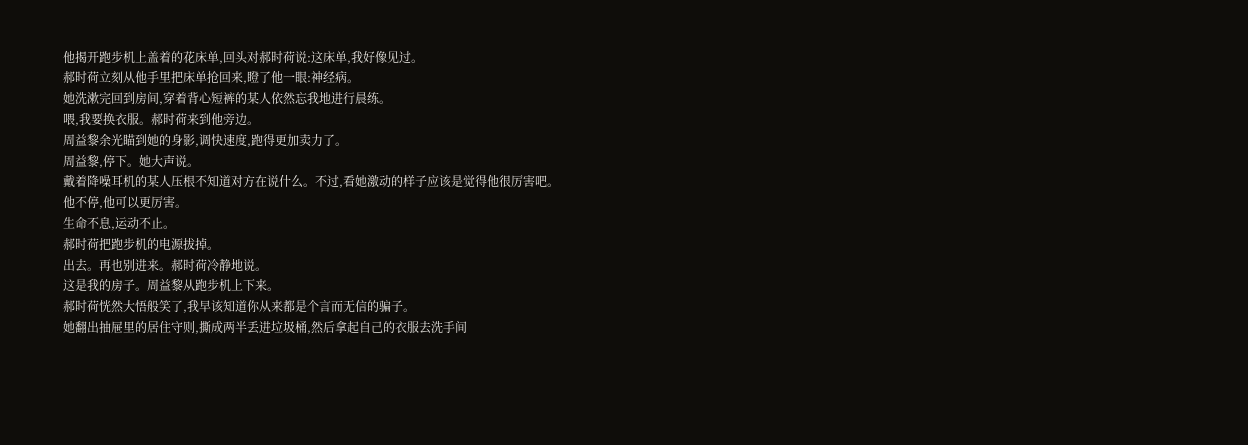他揭开跑步机上盖着的花床单,回头对郝时荷说:这床单,我好像见过。
郝时荷立刻从他手里把床单抢回来,瞪了他一眼:神经病。
她洗漱完回到房间,穿着背心短裤的某人依然忘我地进行晨练。
喂,我要换衣服。郝时荷来到他旁边。
周益黎余光瞄到她的身影,调快速度,跑得更加卖力了。
周益黎,停下。她大声说。
戴着降噪耳机的某人压根不知道对方在说什么。不过,看她激动的样子应该是觉得他很厉害吧。
他不停,他可以更厉害。
生命不息,运动不止。
郝时荷把跑步机的电源拔掉。
出去。再也别进来。郝时荷冷静地说。
这是我的房子。周益黎从跑步机上下来。
郝时荷恍然大悟般笑了,我早该知道你从来都是个言而无信的骗子。
她翻出抽屉里的居住守则,撕成两半丢进垃圾桶,然后拿起自己的衣服去洗手间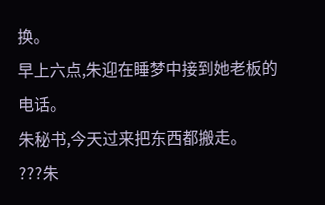换。
早上六点,朱迎在睡梦中接到她老板的电话。
朱秘书,今天过来把东西都搬走。
???朱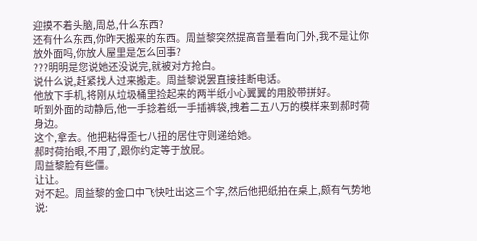迎摸不着头脑,周总,什么东西?
还有什么东西,你昨天搬来的东西。周益黎突然提高音量看向门外,我不是让你放外面吗,你放人屋里是怎么回事?
???明明是您说她还没说完,就被对方抢白。
说什么说,赶紧找人过来搬走。周益黎说罢直接挂断电话。
他放下手机,将刚从垃圾桶里捡起来的两半纸小心翼翼的用胶带拼好。
听到外面的动静后,他一手捻着纸一手插裤袋,拽着二五八万的模样来到郝时荷身边。
这个,拿去。他把粘得歪七八扭的居住守则递给她。
郝时荷抬眼,不用了,跟你约定等于放屁。
周益黎脸有些僵。
让让。
对不起。周益黎的金口中飞快吐出这三个字,然后他把纸拍在桌上,颇有气势地说: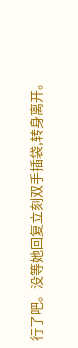行了吧。没等她回复立刻双手插袋,转身离开。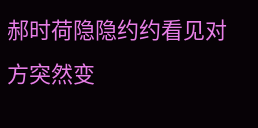郝时荷隐隐约约看见对方突然变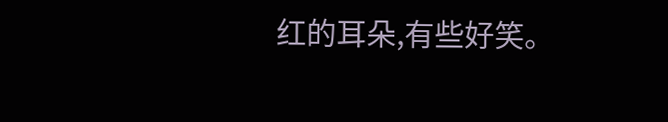红的耳朵,有些好笑。